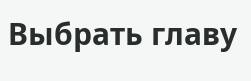Выбрать главу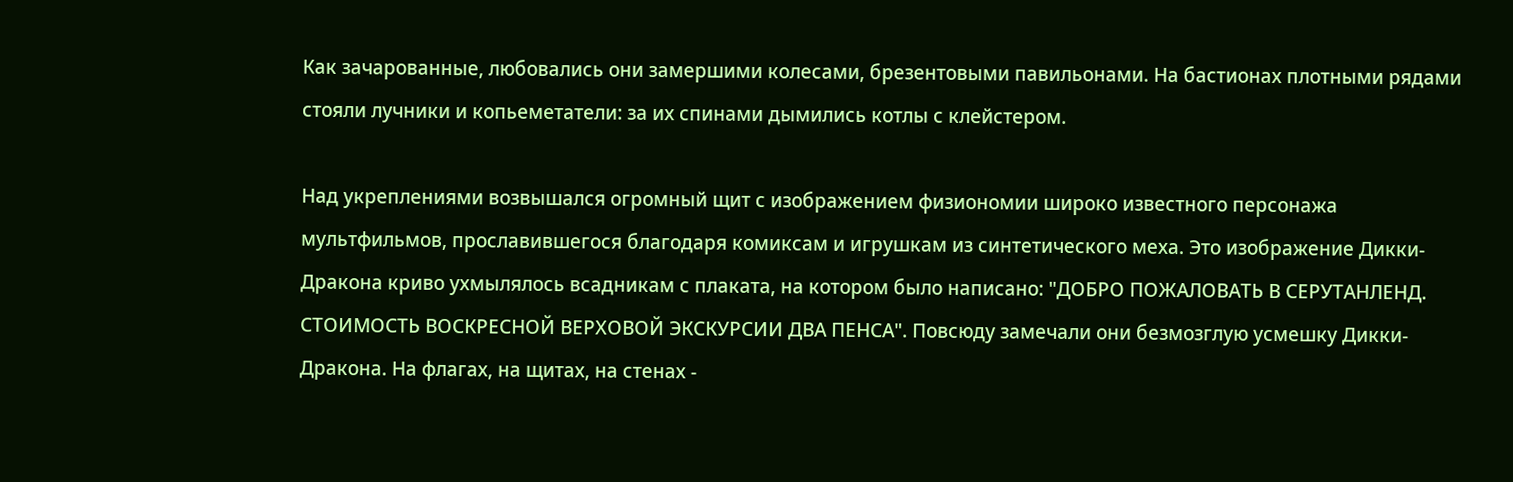Как зачарованные, любовались они замершими колесами, брезентовыми павильонами. На бастионах плотными рядами стояли лучники и копьеметатели: за их спинами дымились котлы с клейстером.

Над укреплениями возвышался огромный щит с изображением физиономии широко известного персонажа мультфильмов, прославившегося благодаря комиксам и игрушкам из синтетического меха. Это изображение Дикки-Дракона криво ухмылялось всадникам с плаката, на котором было написано: "ДОБРО ПОЖАЛОВАТЬ В СЕРУТАНЛЕНД. СТОИМОСТЬ ВОСКРЕСНОЙ ВЕРХОВОЙ ЭКСКУРСИИ ДВА ПЕНСА". Повсюду замечали они безмозглую усмешку Дикки-Дракона. На флагах, на щитах, на стенах -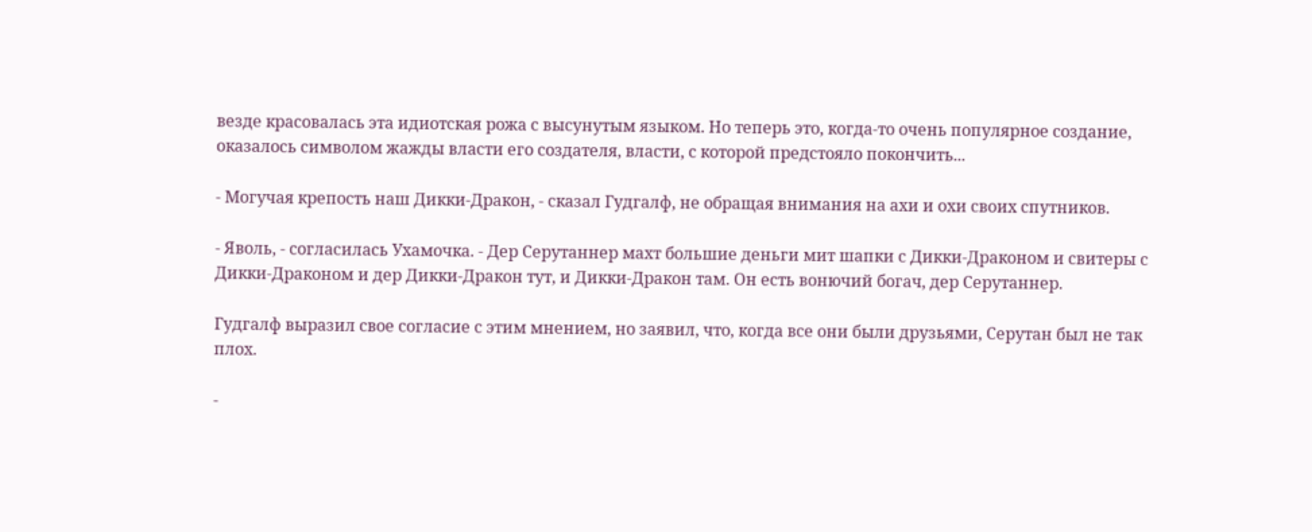везде красовалась эта идиотская рожа с высунутым языком. Но теперь это, когда-то очень популярное создание, оказалось символом жажды власти его создателя, власти, с которой предстояло покончить...

- Могучая крепость наш Дикки-Дракон, - сказал Гудгалф, не обращая внимания на ахи и охи своих спутников.

- Яволь, - согласилась Ухамочка. - Дер Серутаннер махт большие деньги мит шапки с Дикки-Драконом и свитеры с Дикки-Драконом и дер Дикки-Дракон тут, и Дикки-Дракон там. Он есть вонючий богач, дер Серутаннер.

Гудгалф выразил свое согласие с этим мнением, но заявил, что, когда все они были друзьями, Серутан был не так плох.

-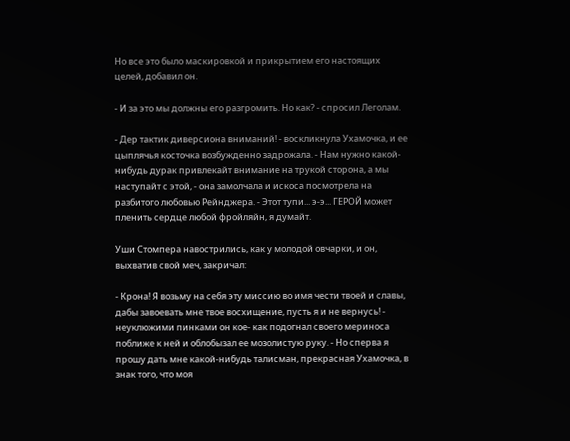Но все это было маскировкой и прикрытием его настоящих целей, добавил он.

- И за это мы должны его разгромить. Но как? - спросил Леголам.

- Дер тактик диверсиона вниманий! - воскликнула Ухамочка, и ее цыплячья косточка возбужденно задрожала. - Нам нужно какой-нибудь дурак привлекайт внимание на трукой сторона, а мы наступайт с этой, - она замолчала и искоса посмотрела на разбитого любовью Рейнджера. - Этот тупи... э-э... ГЕРОЙ может пленить сердце любой фройляйн, я думайт.

Уши Стомпера навострились, как у молодой овчарки, и он, выхватив свой меч, закричал:

- Крона! Я возьму на себя эту миссию во имя чести твоей и славы, дабы завоевать мне твое восхищение, пусть я и не вернусь! - неуклюжими пинками он кое- как подогнал своего мериноса поближе к ней и облобызал ее мозолистую руку. - Но сперва я прошу дать мне какой-нибудь талисман, прекрасная Ухамочка, в знак того, что моя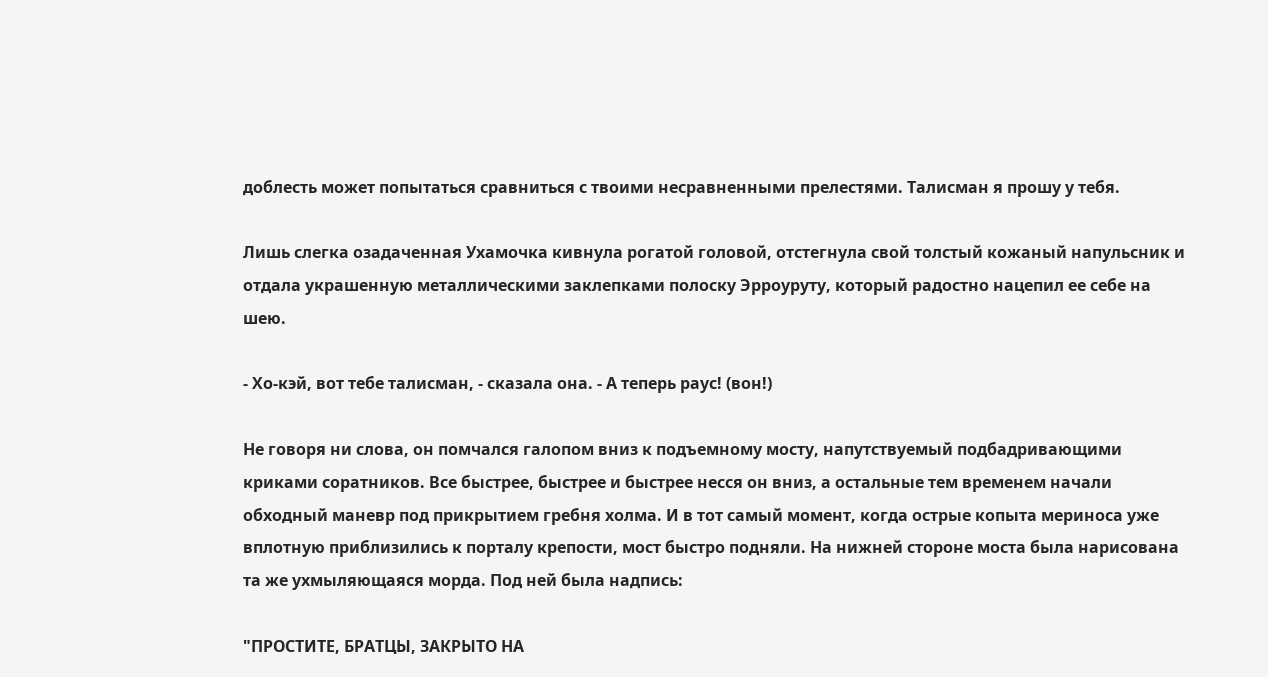доблесть может попытаться сравниться с твоими несравненными прелестями. Талисман я прошу у тебя.

Лишь слегка озадаченная Ухамочка кивнула рогатой головой, отстегнула свой толстый кожаный напульсник и отдала украшенную металлическими заклепками полоску Эрроуруту, который радостно нацепил ее себе на шею.

- Хо-кэй, вот тебе талисман, - сказала она. - А теперь раус! (вон!)

Не говоря ни слова, он помчался галопом вниз к подъемному мосту, напутствуемый подбадривающими криками соратников. Все быстрее, быстрее и быстрее несся он вниз, а остальные тем временем начали обходный маневр под прикрытием гребня холма. И в тот самый момент, когда острые копыта мериноса уже вплотную приблизились к порталу крепости, мост быстро подняли. На нижней стороне моста была нарисована та же ухмыляющаяся морда. Под ней была надпись:

"ПРОСТИТЕ, БРАТЦЫ, ЗАКРЫТО НА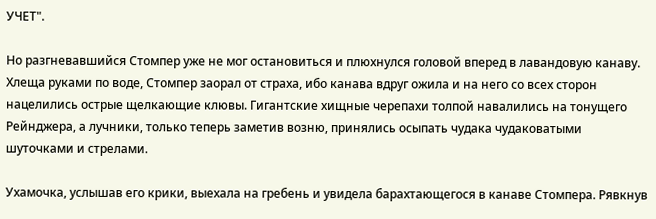УЧЕТ".

Но разгневавшийся Стомпер уже не мог остановиться и плюхнулся головой вперед в лавандовую канаву. Хлеща руками по воде, Стомпер заорал от страха, ибо канава вдруг ожила и на него со всех сторон нацелились острые щелкающие клювы. Гигантские хищные черепахи толпой навалились на тонущего Рейнджера, а лучники, только теперь заметив возню, принялись осыпать чудака чудаковатыми шуточками и стрелами.

Ухамочка, услышав его крики, выехала на гребень и увидела барахтающегося в канаве Стомпера. Рявкнув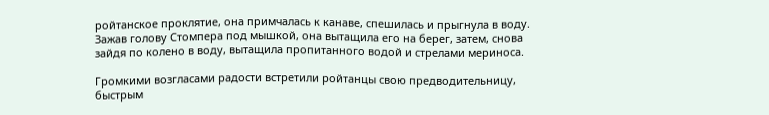ройтанское проклятие, она примчалась к канаве, спешилась и прыгнула в воду. Зажав голову Стомпера под мышкой, она вытащила его на берег, затем, снова зайдя по колено в воду, вытащила пропитанного водой и стрелами мериноса.

Громкими возгласами радости встретили ройтанцы свою предводительницу, быстрым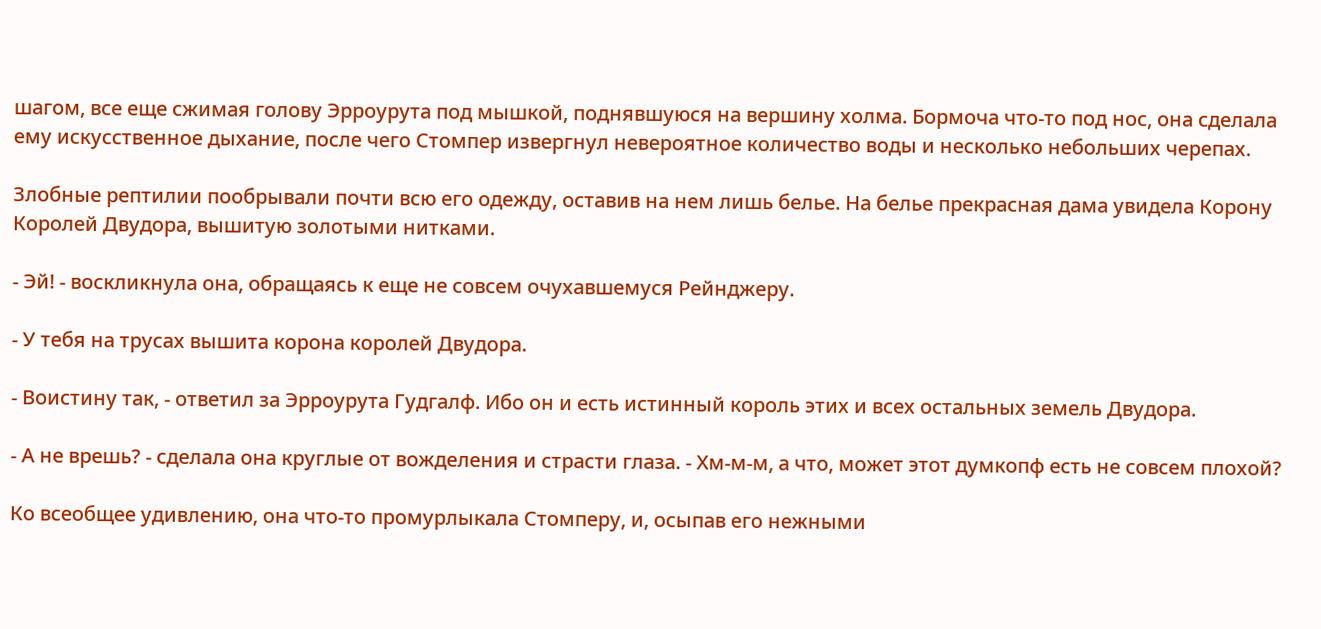шагом, все еще сжимая голову Эрроурута под мышкой, поднявшуюся на вершину холма. Бормоча что-то под нос, она сделала ему искусственное дыхание, после чего Стомпер извергнул невероятное количество воды и несколько небольших черепах.

Злобные рептилии пообрывали почти всю его одежду, оставив на нем лишь белье. На белье прекрасная дама увидела Корону Королей Двудора, вышитую золотыми нитками.

- Эй! - воскликнула она, обращаясь к еще не совсем очухавшемуся Рейнджеру.

- У тебя на трусах вышита корона королей Двудора.

- Воистину так, - ответил за Эрроурута Гудгалф. Ибо он и есть истинный король этих и всех остальных земель Двудора.

- А не врешь? - сделала она круглые от вожделения и страсти глаза. - Хм-м-м, а что, может этот думкопф есть не совсем плохой?

Ко всеобщее удивлению, она что-то промурлыкала Стомперу, и, осыпав его нежными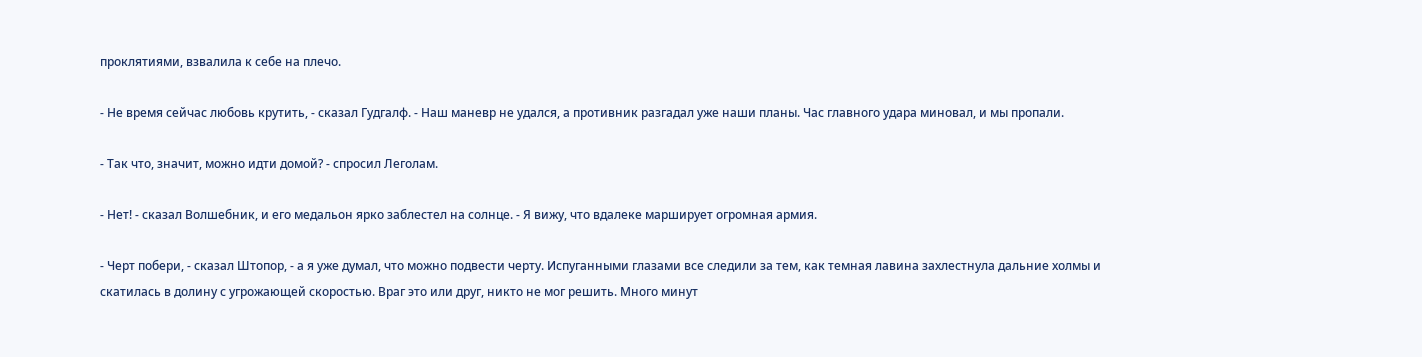проклятиями, взвалила к себе на плечо.

- Не время сейчас любовь крутить, - сказал Гудгалф. - Наш маневр не удался, а противник разгадал уже наши планы. Час главного удара миновал, и мы пропали.

- Так что, значит, можно идти домой? - спросил Леголам.

- Нет! - сказал Волшебник, и его медальон ярко заблестел на солнце. - Я вижу, что вдалеке марширует огромная армия.

- Черт побери, - сказал Штопор, - а я уже думал, что можно подвести черту. Испуганными глазами все следили за тем, как темная лавина захлестнула дальние холмы и скатилась в долину с угрожающей скоростью. Враг это или друг, никто не мог решить. Много минут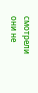смотрели они не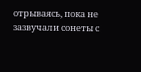отрываясь, пока не зазвучали сонеты с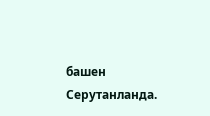башен Серутанланда.